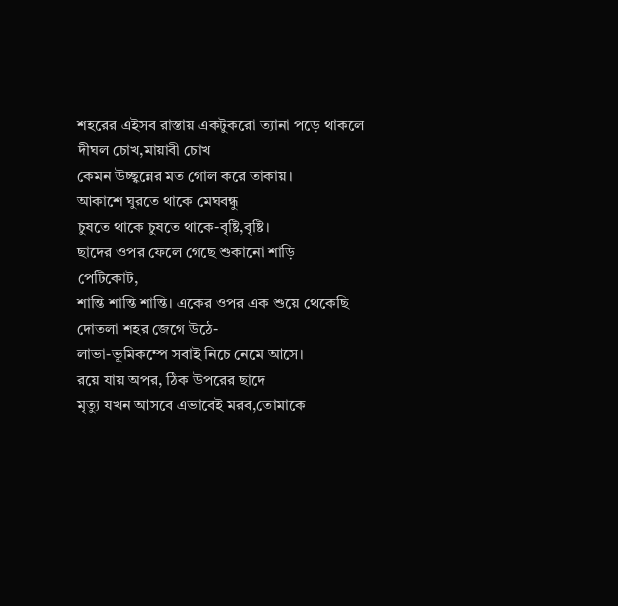শহরের এইসব রাস্তায় একটুকরো ত্যানা পড়ে থাকলে
দীঘল চোখ,মায়াবী চোখ
কেমন উচ্ছ্বন্নের মত গোল করে তাকায়।
আকাশে ঘুরতে থাকে মেঘবন্ধু
চুষতে থাকে চুষতে থাকে-বৃষ্টি,বৃষ্টি।
ছাদের ওপর ফেলে গেছে শুকানো শাড়ি
পেটিকোট,
শান্তি শান্তি শান্তি। একের ওপর এক শুয়ে থেকেছি
দোতলা শহর জেগে উঠে-
লাভা-ভূমিকম্পে সবাই নিচে নেমে আসে।
রয়ে যায় অপর, ঠিক উপরের ছাদে
মৃত্যু যখন আসবে এভাবেই মরব,তোমাকে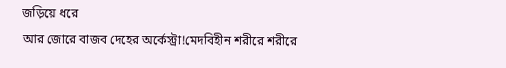জড়িয়ে ধরে
আর জোরে বাজব দেহের অর্কেস্ট্রা!মেদবিহীন শরীরে শরীরে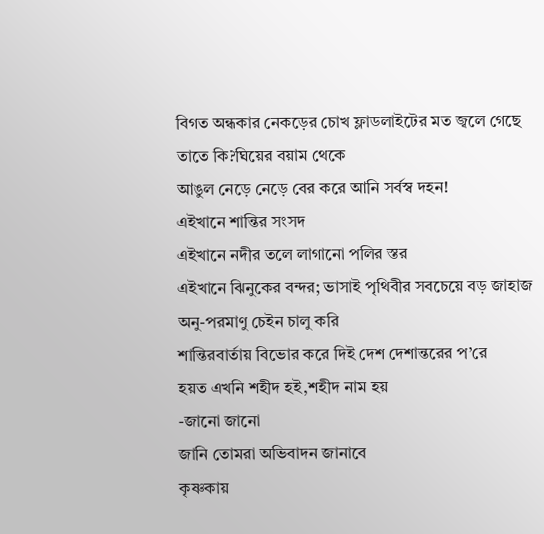বিগত অন্ধকার নেকড়ের চোখ ফ্লাডলাইটের মত জ্বলে গেছে
তাতে কি?ঘিয়ের বয়াম থেকে
আঙুল নেড়ে নেড়ে বের করে আনি সর্বস্ব দহন!
এইখানে শান্তির সংসদ
এইখানে নদীর তলে লাগানো পলির স্তর
এইখানে ঝিনুকের বন্দর; ভাসাই পৃথিবীর সবচেয়ে বড় জাহাজ
অনু-পরমাণু চেইন চালু করি
শান্তিরবার্তায় বিভোর করে দিই দেশ দেশান্তরের প’রে
হয়ত এখনি শহীদ হই,শহীদ নাম হয়
-জানো জানো
জানি তোমরা অভিবাদন জানাবে
কৃষ্ণকায়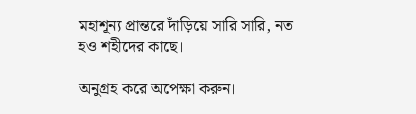মহাশূন্য প্রান্তরে দাঁড়িয়ে সারি সারি, নত হও শহীদের কাছে।

অনুগ্রহ করে অপেক্ষা করুন।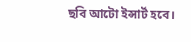ছবি আটো ইন্সার্ট হবে।